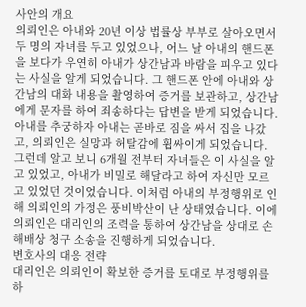사안의 개요
의뢰인은 아내와 20년 이상 법률상 부부로 살아오면서 두 명의 자녀를 두고 있었으나, 어느 날 아내의 핸드폰을 보다가 우연히 아내가 상간남과 바람을 피우고 있다는 사실을 알게 되었습니다. 그 핸드폰 안에 아내와 상간남의 대화 내용을 촬영하여 증거를 보관하고, 상간남에게 문자를 하여 죄송하다는 답변을 받게 되었습니다. 아내를 추궁하자 아내는 곧바로 짐을 싸서 집을 나갔고, 의뢰인은 실망과 허탈감에 휩싸이게 되었습니다. 그런데 알고 보니 6개월 전부터 자녀들은 이 사실을 알고 있었고, 아내가 비밀로 해달라고 하여 자신만 모르고 있었던 것이었습니다. 이처럼 아내의 부정행위로 인해 의뢰인의 가정은 풍비박산이 난 상태였습니다. 이에 의뢰인은 대리인의 조력을 통하여 상간남을 상대로 손해배상 청구 소송을 진행하게 되었습니다.
변호사의 대응 전략
대리인은 의뢰인이 확보한 증거를 토대로 부정행위를 하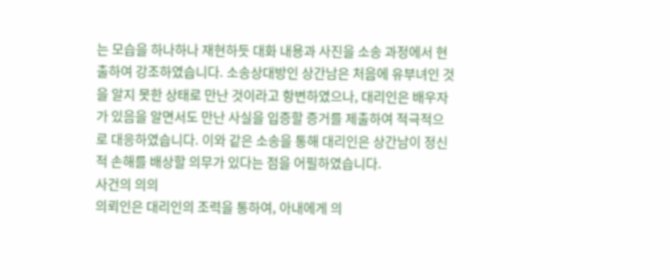는 모습을 하나하나 재현하듯 대화 내용과 사진을 소송 과정에서 현출하여 강조하였습니다. 소송상대방인 상간남은 처음에 유부녀인 것을 알지 못한 상태로 만난 것이라고 항변하였으나, 대리인은 배우자가 있음을 알면서도 만난 사실을 입증할 증거를 제출하여 적극적으로 대응하였습니다. 이와 같은 소송을 통해 대리인은 상간남이 정신적 손해를 배상할 의무가 있다는 점을 어필하였습니다.
사건의 의의
의뢰인은 대리인의 조력을 통하여, 아내에게 의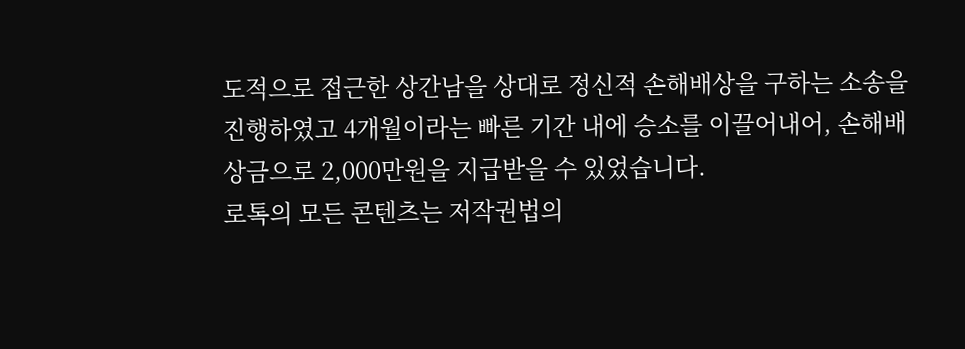도적으로 접근한 상간남을 상대로 정신적 손해배상을 구하는 소송을 진행하였고 4개월이라는 빠른 기간 내에 승소를 이끌어내어, 손해배상금으로 2,000만원을 지급받을 수 있었습니다.
로톡의 모든 콘텐츠는 저작권법의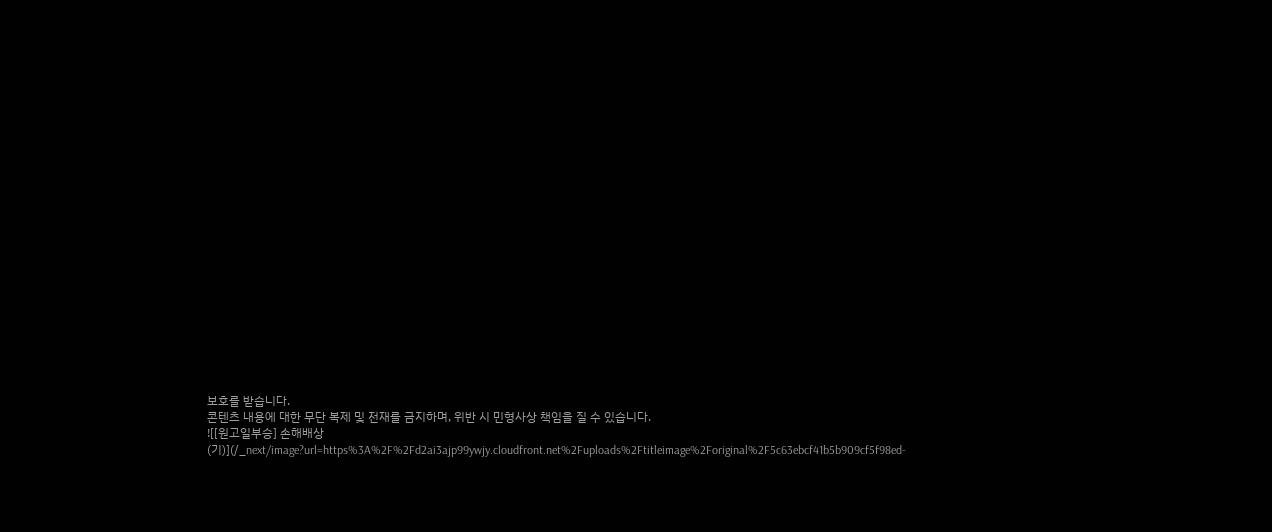보호를 받습니다.
콘텐츠 내용에 대한 무단 복제 및 전재를 금지하며, 위반 시 민형사상 책임을 질 수 있습니다.
![[원고일부승] 손해배상(기)](/_next/image?url=https%3A%2F%2Fd2ai3ajp99ywjy.cloudfront.net%2Fuploads%2Ftitleimage%2Foriginal%2F5c63ebcf41b5b909cf5f98ed-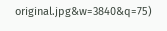original.jpg&w=3840&q=75)